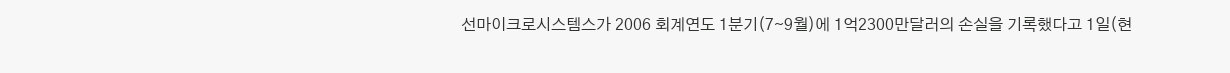선마이크로시스템스가 2006 회계연도 1분기(7∼9월)에 1억2300만달러의 손실을 기록했다고 1일(현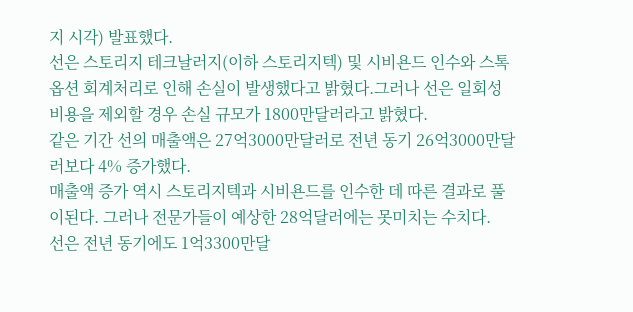지 시각) 발표했다.
선은 스토리지 테크날러지(이하 스토리지텍) 및 시비욘드 인수와 스톡옵션 회계처리로 인해 손실이 발생했다고 밝혔다.그러나 선은 일회성 비용을 제외할 경우 손실 규모가 1800만달러라고 밝혔다.
같은 기간 선의 매출액은 27억3000만달러로 전년 동기 26억3000만달러보다 4% 증가했다.
매출액 증가 역시 스토리지텍과 시비욘드를 인수한 데 따른 결과로 풀이된다. 그러나 전문가들이 예상한 28억달러에는 못미치는 수치다.
선은 전년 동기에도 1억3300만달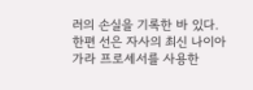러의 손실을 기록한 바 있다.
한편 선은 자사의 최신 나이아가라 프로세서를 사용한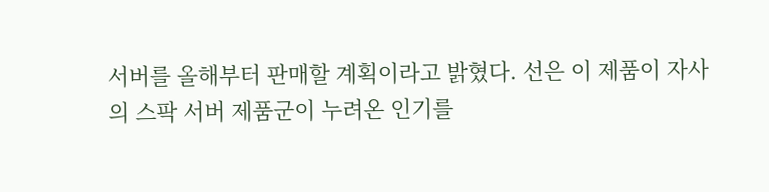서버를 올해부터 판매할 계획이라고 밝혔다. 선은 이 제품이 자사의 스팍 서버 제품군이 누려온 인기를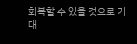회복할 수 있을 것으로 기대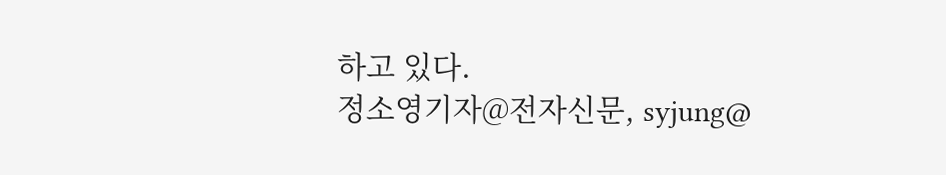하고 있다.
정소영기자@전자신문, syjung@